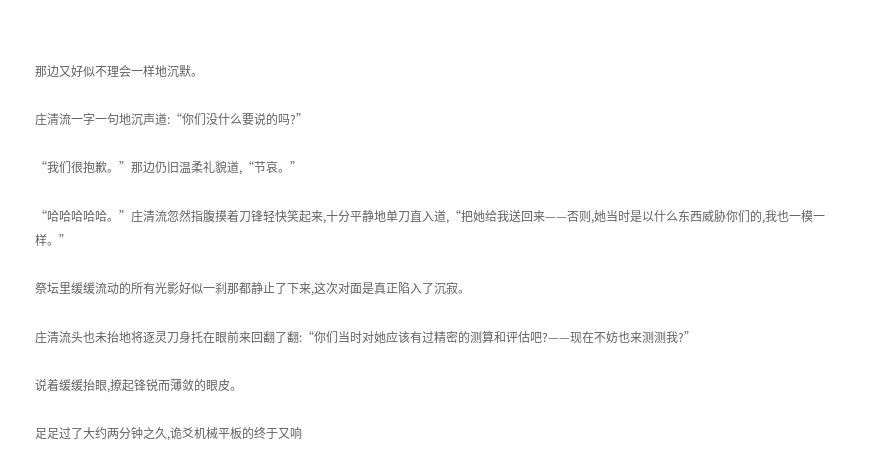那边又好似不理会一样地沉默。

庄清流一字一句地沉声道:“你们没什么要说的吗?”

“我们很抱歉。”那边仍旧温柔礼貌道,“节哀。”

“哈哈哈哈哈。”庄清流忽然指腹摸着刀锋轻快笑起来,十分平静地单刀直入道,“把她给我送回来——否则,她当时是以什么东西威胁你们的,我也一模一样。”

祭坛里缓缓流动的所有光影好似一刹那都静止了下来,这次对面是真正陷入了沉寂。

庄清流头也未抬地将逐灵刀身托在眼前来回翻了翻:“你们当时对她应该有过精密的测算和评估吧?——现在不妨也来测测我?”

说着缓缓抬眼,撩起锋锐而薄敛的眼皮。

足足过了大约两分钟之久,诡爻机械平板的终于又响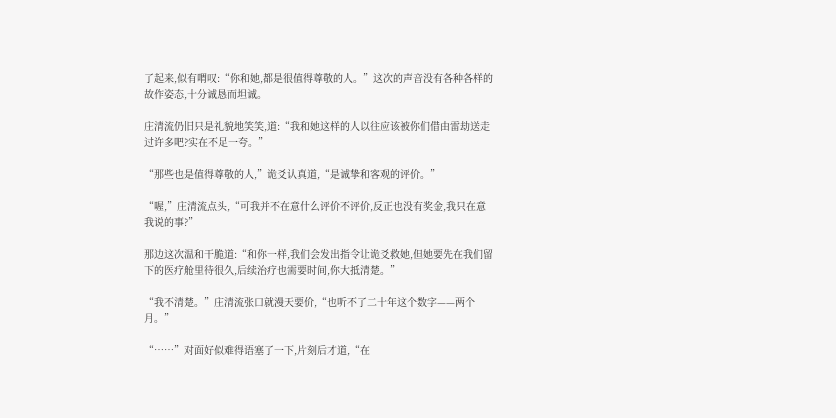了起来,似有喟叹:“你和她,都是很值得尊敬的人。”这次的声音没有各种各样的故作姿态,十分诚恳而坦诚。

庄清流仍旧只是礼貌地笑笑,道:“我和她这样的人以往应该被你们借由雷劫送走过许多吧?实在不足一夸。”

“那些也是值得尊敬的人,”诡爻认真道,“是诚挚和客观的评价。”

“喔,”庄清流点头,“可我并不在意什么评价不评价,反正也没有奖金,我只在意我说的事?”

那边这次温和干脆道:“和你一样,我们会发出指令让诡爻救她,但她要先在我们留下的医疗舱里待很久,后续治疗也需要时间,你大抵清楚。”

“我不清楚。”庄清流张口就漫天要价,“也听不了二十年这个数字——两个月。”

“……”对面好似难得语塞了一下,片刻后才道,“在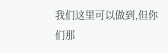我们这里可以做到,但你们那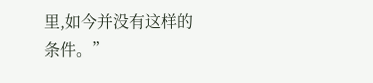里,如今并没有这样的条件。”